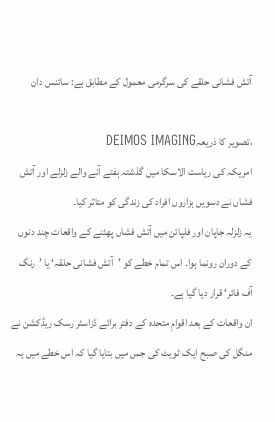آتش فشانی حلقے کی سرگرمی معمول کے مطابق ہے: سائنس دان

،تصویر کا ذریعہDEIMOS IMAGING
امریکہ کی ریاست الاسکا میں گذشتہ ہفتے آنے والے زلزلے اور آتش فشاں نے دسویں ہزاروں افراد کی زندگی کو متاثر کیا۔
یہ زلزلہ جاپان اور فلپائن میں آتش فشاں پھٹنے کے واقعات چند دنوں کے دوران رونما ہوا۔ اس تمام خطے کو ’آتش فشانی حلقہ‘ یا ’رنگ آف فائر‘ قرار دیا گیا ہے۔
ان واقعات کے بعد اقوامِ متحدہ کے دفتر برائے ڈزاسٹر رسک ریڈکشن نے منگل کی صبح ایک ٹویٹ کی جس میں بتایا گیا کہ اس خطے میں یہ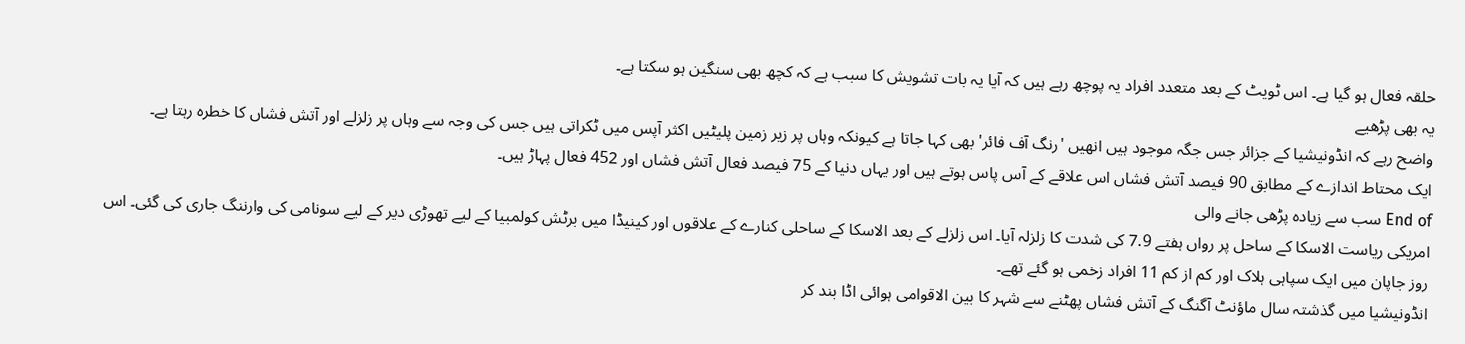حلقہ فعال ہو گیا ہے۔ اس ٹویٹ کے بعد متعدد افراد یہ پوچھ رہے ہیں کہ آیا یہ بات تشویش کا سبب ہے کہ کچھ بھی سنگین ہو سکتا ہے۔
یہ بھی پڑھیے
واضح رہے کہ انڈونیشیا کے جزائر جس جگہ موجود ہیں انھیں 'رنگ آف فائر' بھی کہا جاتا ہے کیونکہ وہاں پر زیر زمین پلیٹیں اکثر آپس میں ٹکراتی ہیں جس کی وجہ سے وہاں پر زلزلے اور آتش فشاں کا خطرہ رہتا ہے۔
ایک محتاط اندازے کے مطابق 90 فیصد آتش فشاں اس علاقے کے آس پاس ہوتے ہیں اور یہاں دنیا کے 75 فیصد فعال آتش فشاں اور 452 فعال پہاڑ ہیں۔
End of سب سے زیادہ پڑھی جانے والی
امریکی ریاست الاسکا کے ساحل پر رواں ہفتے 7.9 کی شدت کا زلزلہ آیا۔ اس زلزلے کے بعد الاسکا کے ساحلی کنارے کے علاقوں اور کینیڈا میں برٹش کولمبیا کے لیے تھوڑی دیر کے لیے سونامی کی وارننگ جاری کی گئی۔ اس روز جاپان میں ایک سپاہی ہلاک اور کم از کم 11 افراد زخمی ہو گئے تھے۔
انڈونیشیا میں گذشتہ سال ماؤنٹ آگنگ کے آتش فشاں پھٹنے سے شہر کا بین الاقوامی ہوائی اڈا بند کر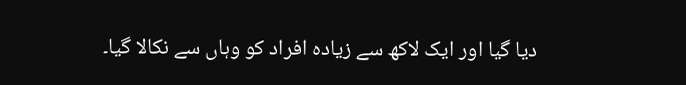دیا گیا اور ایک لاکھ سے زیادہ افراد کو وہاں سے نکالا گیا۔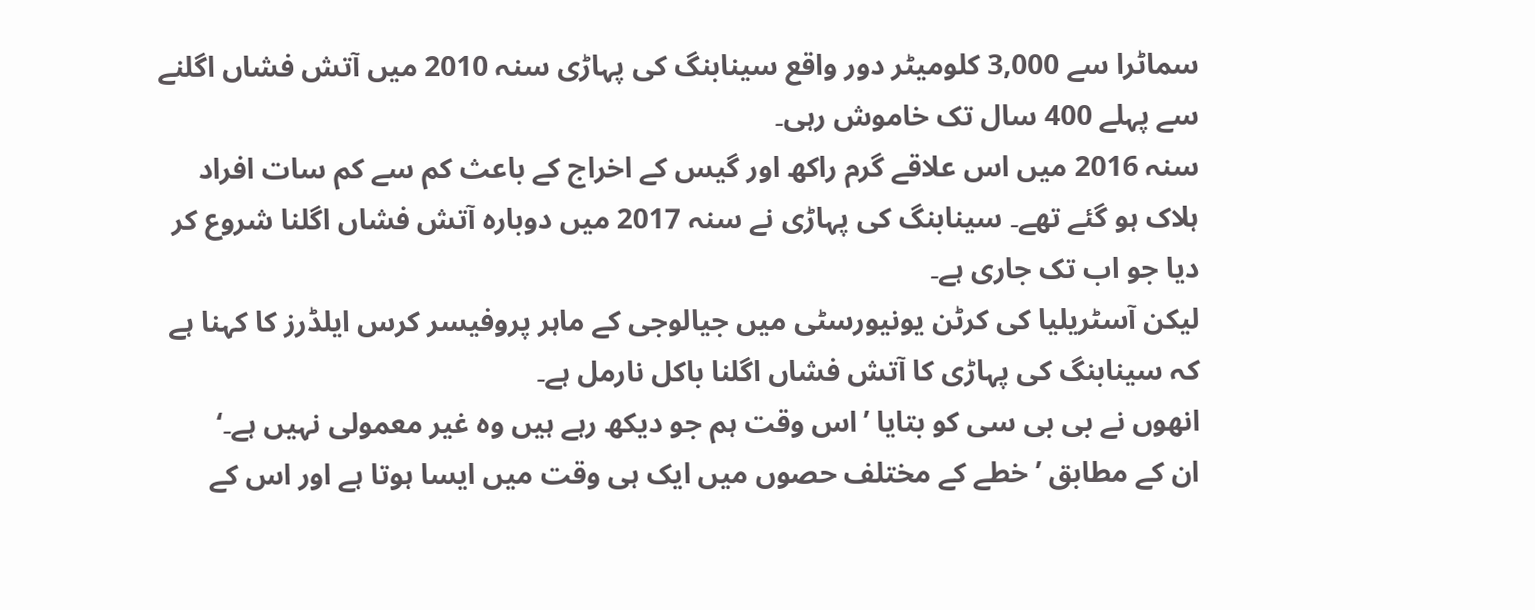سماٹرا سے 3,000 کلومیٹر دور واقع سینابنگ کی پہاڑی سنہ 2010 میں آتش فشاں اگلنے سے پہلے 400 سال تک خاموش رہی۔
سنہ 2016 میں اس علاقے گرم راکھ اور گیس کے اخراج کے باعث کم سے کم سات افراد ہلاک ہو گئے تھے۔ سینابنگ کی پہاڑی نے سنہ 2017 میں دوبارہ آتش فشاں اگلنا شروع کر دیا جو اب تک جاری ہے۔
لیکن آسٹریلیا کی کرٹن یونیورسٹی میں جیالوجی کے ماہر پروفیسر کرس ایلڈرز کا کہنا ہے کہ سینابنگ کی پہاڑی کا آتش فشاں اگلنا باکل نارمل ہے۔
انھوں نے بی بی سی کو بتایا ’اس وقت ہم جو دیکھ رہے ہیں وہ غیر معمولی نہیں ہے۔‘
ان کے مطابق ’خطے کے مختلف حصوں میں ایک ہی وقت میں ایسا ہوتا ہے اور اس کے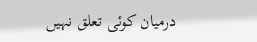درمیان کوئی تعلق نہیں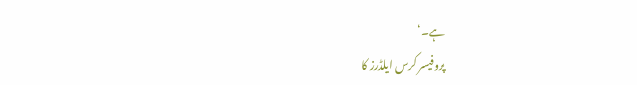ہے۔‘
پروفیسر کرس ایلڈرز کا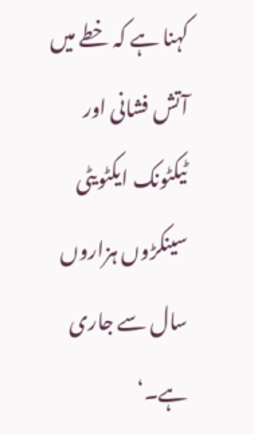کہنا ہے کہ خطے میں آتش فشانی اور ٹیکٹونک ایکٹویٹی سینکڑوں ہزاروں سال سے جاری ہے۔‘